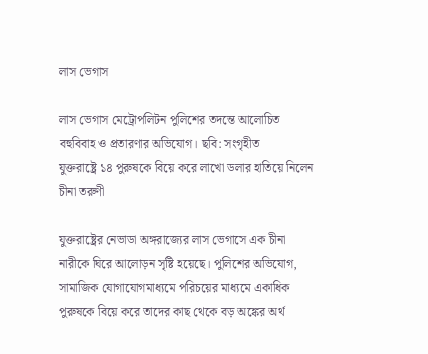লাস ভেগাস

লাস ভেগাস মেট্রোপলিটন পুলিশের তদন্তে আলোচিত বহুবিবাহ ও প্রতারণার অভিযোগ। ছবি: সংগৃহীত
যুক্তরাষ্ট্রে ১৪ পুরুষকে বিয়ে করে লাখো ডলার হাতিয়ে নিলেন চীনা তরুণী

যুক্তরাষ্ট্রের নেভাডা অঙ্গরাজ্যের লাস ভেগাসে এক চীনা নারীকে ঘিরে আলোড়ন সৃষ্টি হয়েছে। পুলিশের অভিযোগ, সামাজিক যোগাযোগমাধ্যমে পরিচয়ের মাধ্যমে একাধিক পুরুষকে বিয়ে করে তাদের কাছ থেকে বড় অঙ্কের অর্থ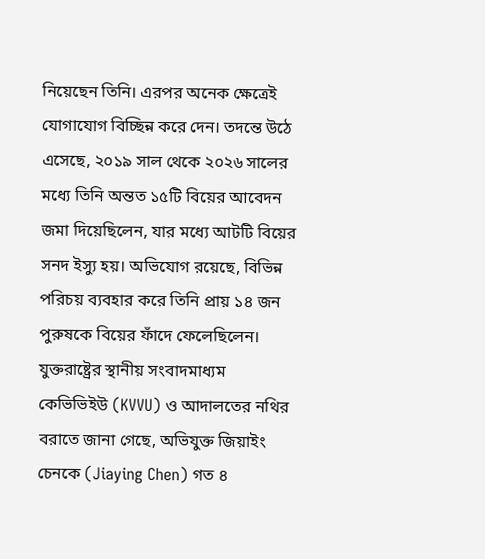নিয়েছেন তিনি। এরপর অনেক ক্ষেত্রেই যোগাযোগ বিচ্ছিন্ন করে দেন। তদন্তে উঠে এসেছে, ২০১৯ সাল থেকে ২০২৬ সালের মধ্যে তিনি অন্তত ১৫টি বিয়ের আবেদন জমা দিয়েছিলেন, যার মধ্যে আটটি বিয়ের সনদ ইস্যু হয়। অভিযোগ রয়েছে, বিভিন্ন পরিচয় ব্যবহার করে তিনি প্রায় ১৪ জন পুরুষকে বিয়ের ফাঁদে ফেলেছিলেন।   যুক্তরাষ্ট্রের স্থানীয় সংবাদমাধ্যম কেভিভিইউ (KVVU) ও আদালতের নথির বরাতে জানা গেছে, অভিযুক্ত জিয়াইং চেনকে (Jiaying Chen) গত ৪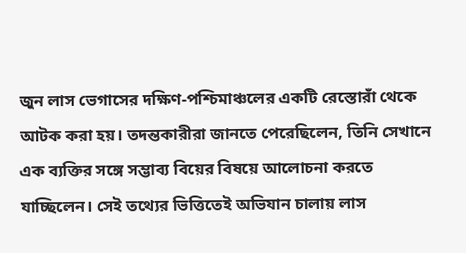জুন লাস ভেগাসের দক্ষিণ-পশ্চিমাঞ্চলের একটি রেস্তোরাঁ থেকে আটক করা হয়। তদন্তকারীরা জানতে পেরেছিলেন, তিনি সেখানে এক ব্যক্তির সঙ্গে সম্ভাব্য বিয়ের বিষয়ে আলোচনা করতে যাচ্ছিলেন। সেই তথ্যের ভিত্তিতেই অভিযান চালায় লাস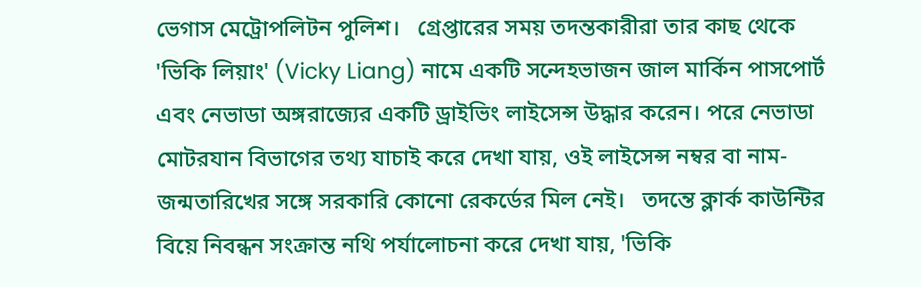ভেগাস মেট্রোপলিটন পুলিশ।   গ্রেপ্তারের সময় তদন্তকারীরা তার কাছ থেকে 'ভিকি লিয়াং' (Vicky Liang) নামে একটি সন্দেহভাজন জাল মার্কিন পাসপোর্ট এবং নেভাডা অঙ্গরাজ্যের একটি ড্রাইভিং লাইসেন্স উদ্ধার করেন। পরে নেভাডা মোটরযান বিভাগের তথ্য যাচাই করে দেখা যায়, ওই লাইসেন্স নম্বর বা নাম-জন্মতারিখের সঙ্গে সরকারি কোনো রেকর্ডের মিল নেই।   তদন্তে ক্লার্ক কাউন্টির বিয়ে নিবন্ধন সংক্রান্ত নথি পর্যালোচনা করে দেখা যায়, 'ভিকি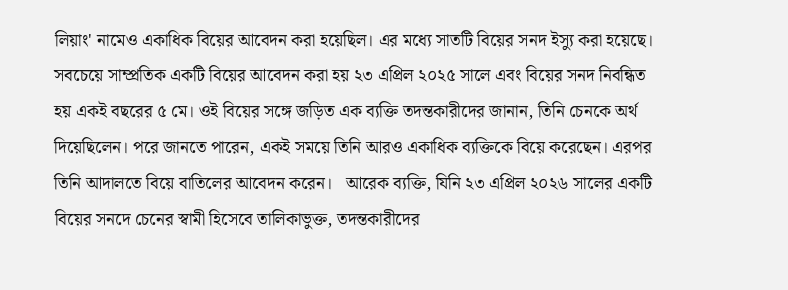লিয়াং' নামেও একাধিক বিয়ের আবেদন করা হয়েছিল। এর মধ্যে সাতটি বিয়ের সনদ ইস্যু করা হয়েছে। সবচেয়ে সাম্প্রতিক একটি বিয়ের আবেদন করা হয় ২৩ এপ্রিল ২০২৫ সালে এবং বিয়ের সনদ নিবন্ধিত হয় একই বছরের ৫ মে। ওই বিয়ের সঙ্গে জড়িত এক ব্যক্তি তদন্তকারীদের জানান, তিনি চেনকে অর্থ দিয়েছিলেন। পরে জানতে পারেন, একই সময়ে তিনি আরও একাধিক ব্যক্তিকে বিয়ে করেছেন। এরপর তিনি আদালতে বিয়ে বাতিলের আবেদন করেন।   আরেক ব্যক্তি, যিনি ২৩ এপ্রিল ২০২৬ সালের একটি বিয়ের সনদে চেনের স্বামী হিসেবে তালিকাভুক্ত, তদন্তকারীদের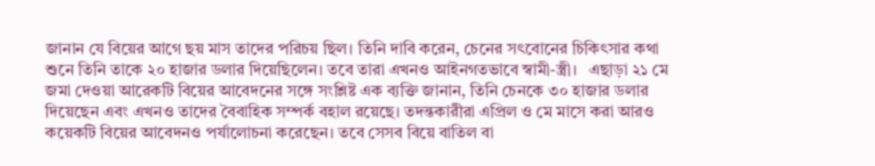জানান যে বিয়ের আগে ছয় মাস তাদের পরিচয় ছিল। তিনি দাবি করেন, চেনের সৎবোনের চিকিৎসার কথা শুনে তিনি তাকে ২০ হাজার ডলার দিয়েছিলেন। তবে তারা এখনও আইনগতভাবে স্বামী-স্ত্রী।   এছাড়া ২১ মে জমা দেওয়া আরেকটি বিয়ের আবেদনের সঙ্গে সংশ্লিষ্ট এক ব্যক্তি জানান, তিনি চেনকে ৩০ হাজার ডলার দিয়েছেন এবং এখনও তাদের বৈবাহিক সম্পর্ক বহাল রয়েছে। তদন্তকারীরা এপ্রিল ও মে মাসে করা আরও কয়েকটি বিয়ের আবেদনও পর্যালোচনা করেছেন। তবে সেসব বিয়ে বাতিল বা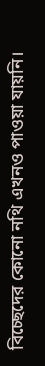বিচ্ছেদের কোনো নথি এখনও পাওয়া যায়নি।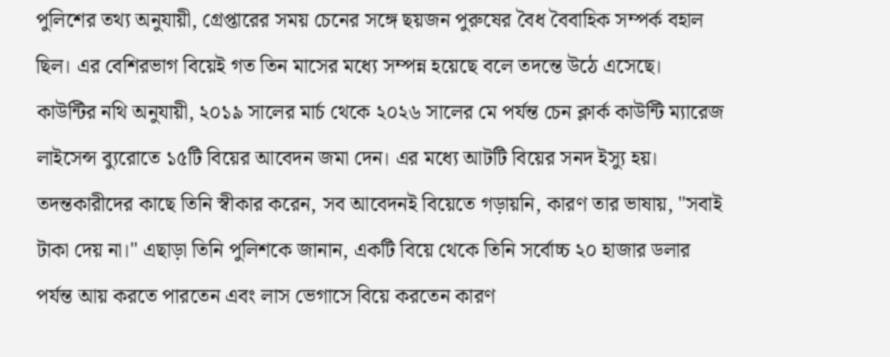পুলিশের তথ্য অনুযায়ী, গ্রেপ্তারের সময় চেনের সঙ্গে ছয়জন পুরুষের বৈধ বৈবাহিক সম্পর্ক বহাল ছিল। এর বেশিরভাগ বিয়েই গত তিন মাসের মধ্যে সম্পন্ন হয়েছে বলে তদন্তে উঠে এসেছে।   কাউন্টির নথি অনুযায়ী, ২০১৯ সালের মার্চ থেকে ২০২৬ সালের মে পর্যন্ত চেন ক্লার্ক কাউন্টি ম্যারেজ লাইসেন্স ব্যুরোতে ১৫টি বিয়ের আবেদন জমা দেন। এর মধ্যে আটটি বিয়ের সনদ ইস্যু হয়। তদন্তকারীদের কাছে তিনি স্বীকার করেন, সব আবেদনই বিয়েতে গড়ায়নি, কারণ তার ভাষায়, "সবাই টাকা দেয় না।" এছাড়া তিনি পুলিশকে জানান, একটি বিয়ে থেকে তিনি সর্বোচ্চ ২০ হাজার ডলার পর্যন্ত আয় করতে পারতেন এবং লাস ভেগাসে বিয়ে করতেন কারণ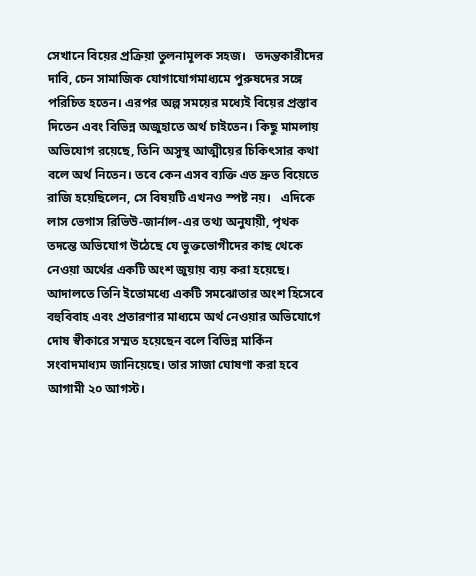সেখানে বিয়ের প্রক্রিয়া তুলনামূলক সহজ।   তদন্তকারীদের দাবি, চেন সামাজিক যোগাযোগমাধ্যমে পুরুষদের সঙ্গে পরিচিত হতেন। এরপর অল্প সময়ের মধ্যেই বিয়ের প্রস্তাব দিতেন এবং বিভিন্ন অজুহাতে অর্থ চাইতেন। কিছু মামলায় অভিযোগ রয়েছে, তিনি অসুস্থ আত্মীয়ের চিকিৎসার কথা বলে অর্থ নিতেন। তবে কেন এসব ব্যক্তি এত দ্রুত বিয়েতে রাজি হয়েছিলেন, সে বিষয়টি এখনও স্পষ্ট নয়।   এদিকে লাস ভেগাস রিভিউ-জার্নাল-এর তথ্য অনুযায়ী, পৃথক তদন্তে অভিযোগ উঠেছে যে ভুক্তভোগীদের কাছ থেকে নেওয়া অর্থের একটি অংশ জুয়ায় ব্যয় করা হয়েছে। আদালতে তিনি ইতোমধ্যে একটি সমঝোতার অংশ হিসেবে বহুবিবাহ এবং প্রতারণার মাধ্যমে অর্থ নেওয়ার অভিযোগে দোষ স্বীকারে সম্মত হয়েছেন বলে বিভিন্ন মার্কিন সংবাদমাধ্যম জানিয়েছে। তার সাজা ঘোষণা করা হবে আগামী ২০ আগস্ট।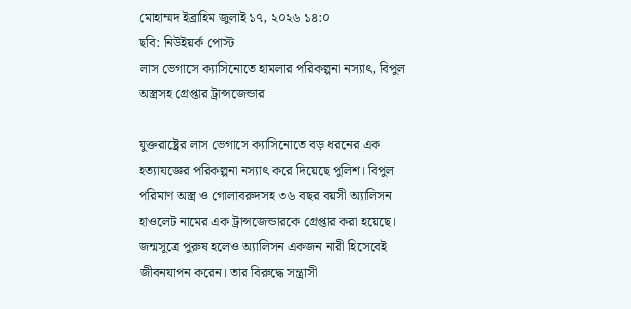মোহাম্মদ ইব্রাহিম জুলাই ১৭, ২০২৬ ১৪:০
ছবি: নিউইয়র্ক পোস্ট
লাস ভেগাসে ক্যাসিনোতে হামলার পরিকল্পনা নস্যাৎ, বিপুল অস্ত্রসহ গ্রেপ্তার ট্রান্সজেন্ডার

যুক্তরাষ্ট্রের লাস ভেগাসে ক্যাসিনোতে বড় ধরনের এক হত্যাযজ্ঞের পরিকল্পনা নস্যাৎ করে দিয়েছে পুলিশ। বিপুল পরিমাণ অস্ত্র ও গোলাবরুদসহ ৩৬ বছর বয়সী অ্যালিসন হাওলেট নামের এক ট্রান্সজেন্ডারকে গ্রেপ্তার করা হয়েছে। জন্মসূত্রে পুরুষ হলেও অ্যালিসন একজন নারী হিসেবেই জীবনযাপন করেন। তার বিরুদ্ধে সন্ত্রাসী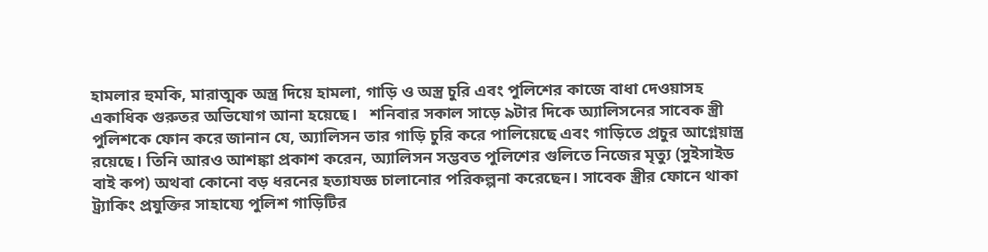হামলার হুমকি, মারাত্মক অস্ত্র দিয়ে হামলা, গাড়ি ও অস্ত্র চুরি এবং পুলিশের কাজে বাধা দেওয়াসহ একাধিক গুরুতর অভিযোগ আনা হয়েছে।   শনিবার সকাল সাড়ে ৯টার দিকে অ্যালিসনের সাবেক স্ত্রী পুলিশকে ফোন করে জানান যে, অ্যালিসন তার গাড়ি চুরি করে পালিয়েছে এবং গাড়িতে প্রচুর আগ্নেয়াস্ত্র রয়েছে। তিনি আরও আশঙ্কা প্রকাশ করেন, অ্যালিসন সম্ভবত পুলিশের গুলিতে নিজের মৃত্যু (সুইসাইড বাই কপ) অথবা কোনো বড় ধরনের হত্যাযজ্ঞ চালানোর পরিকল্পনা করেছেন। সাবেক স্ত্রীর ফোনে থাকা ট্র্যাকিং প্রযুক্তির সাহায্যে পুলিশ গাড়িটির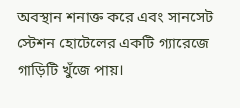অবস্থান শনাক্ত করে এবং সানসেট স্টেশন হোটেলের একটি গ্যারেজে গাড়িটি খুঁজে পায়।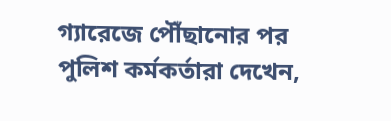গ্যারেজে পৌঁছানোর পর পুলিশ কর্মকর্তারা দেখেন,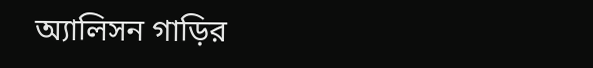অ্যালিসন গাড়ির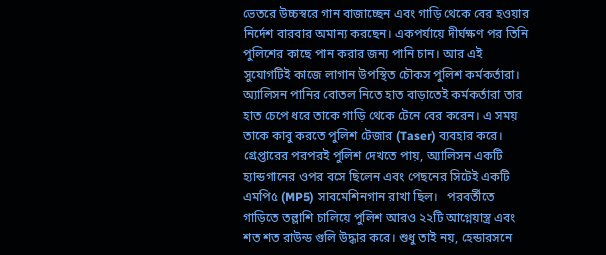ভেতরে উচ্চস্বরে গান বাজাচ্ছেন এবং গাড়ি থেকে বের হওয়ার নির্দেশ বারবার অমান্য করছেন। একপর্যায়ে দীর্ঘক্ষণ পর তিনি পুলিশের কাছে পান করার জন্য পানি চান। আর এই সুযোগটিই কাজে লাগান উপস্থিত চৌকস পুলিশ কর্মকর্তারা। অ্যালিসন পানির বোতল নিতে হাত বাড়াতেই কর্মকর্তারা তার হাত চেপে ধরে তাকে গাড়ি থেকে টেনে বের করেন। এ সময় তাকে কাবু করতে পুলিশ টেজার (Taser) ব্যবহার করে। গ্রেপ্তারের পরপরই পুলিশ দেখতে পায়, অ্যালিসন একটি হ্যান্ডগানের ওপর বসে ছিলেন এবং পেছনের সিটেই একটি এমপি৫ (MP5) সাবমেশিনগান রাখা ছিল।   পরবর্তীতে গাড়িতে তল্লাশি চালিয়ে পুলিশ আরও ২২টি আগ্নেয়াস্ত্র এবং শত শত রাউন্ড গুলি উদ্ধার করে। শুধু তাই নয়, হেন্ডারসনে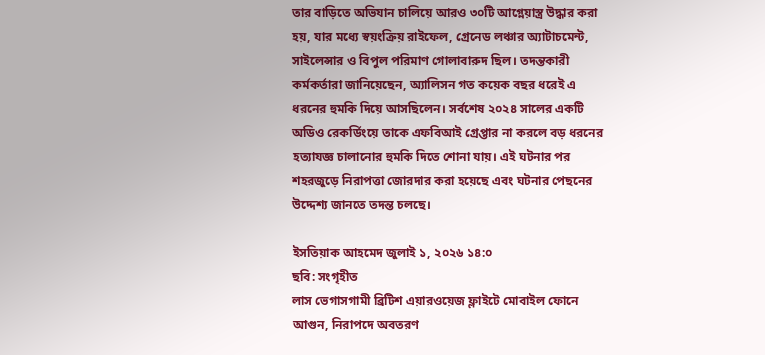তার বাড়িতে অভিযান চালিয়ে আরও ৩০টি আগ্নেয়াস্ত্র উদ্ধার করা হয়, যার মধ্যে স্বয়ংক্রিয় রাইফেল, গ্রেনেড লঞ্চার অ্যাটাচমেন্ট, সাইলেন্সার ও বিপুল পরিমাণ গোলাবারুদ ছিল। তদন্তকারী কর্মকর্তারা জানিয়েছেন, অ্যালিসন গত কয়েক বছর ধরেই এ ধরনের হুমকি দিয়ে আসছিলেন। সর্বশেষ ২০২৪ সালের একটি অডিও রেকর্ডিংয়ে তাকে এফবিআই গ্রেপ্তার না করলে বড় ধরনের হত্যাযজ্ঞ চালানোর হুমকি দিতে শোনা যায়। এই ঘটনার পর শহরজুড়ে নিরাপত্তা জোরদার করা হয়েছে এবং ঘটনার পেছনের উদ্দেশ্য জানতে তদন্ত চলছে।

ইসতিয়াক আহমেদ জুলাই ১, ২০২৬ ১৪:০
ছবি: সংগৃহীত
লাস ভেগাসগামী ব্রিটিশ এয়ারওয়েজ ফ্লাইটে মোবাইল ফোনে আগুন, নিরাপদে অবতরণ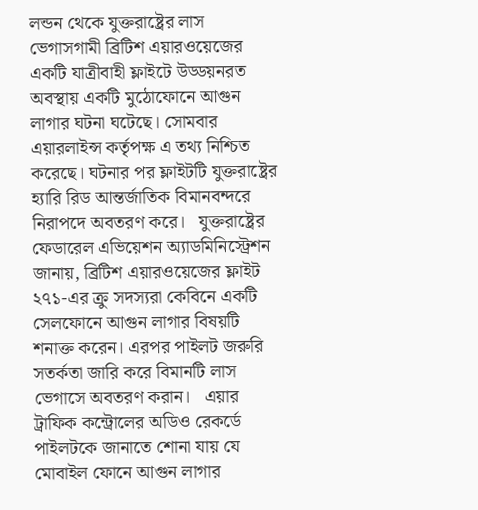লন্ডন থেকে যুক্তরাষ্ট্রের লাস ভেগাসগামী ব্রিটিশ এয়ারওয়েজের একটি যাত্রীবাহী ফ্লাইটে উড্ডয়নরত অবস্থায় একটি মুঠোফোনে আগুন লাগার ঘটনা ঘটেছে। সোমবার এয়ারলাইন্স কর্তৃপক্ষ এ তথ্য নিশ্চিত করেছে। ঘটনার পর ফ্লাইটটি যুক্তরাষ্ট্রের হ্যারি রিড আন্তর্জাতিক বিমানবন্দরে নিরাপদে অবতরণ করে।   যুক্তরাষ্ট্রের ফেডারেল এভিয়েশন অ্যাডমিনিস্ট্রেশন জানায়, ব্রিটিশ এয়ারওয়েজের ফ্লাইট ২৭১-এর ক্রু সদস্যরা কেবিনে একটি সেলফোনে আগুন লাগার বিষয়টি শনাক্ত করেন। এরপর পাইলট জরুরি সতর্কতা জারি করে বিমানটি লাস ভেগাসে অবতরণ করান।   এয়ার ট্রাফিক কন্ট্রোলের অডিও রেকর্ডে পাইলটকে জানাতে শোনা যায় যে মোবাইল ফোনে আগুন লাগার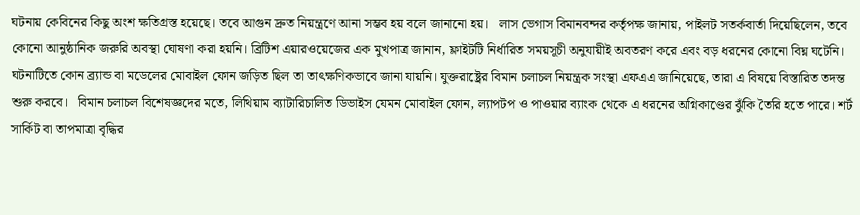ঘটনায় কেবিনের কিছু অংশ ক্ষতিগ্রস্ত হয়েছে। তবে আগুন দ্রুত নিয়ন্ত্রণে আনা সম্ভব হয় বলে জানানো হয়।   লাস ভেগাস বিমানবন্দর কর্তৃপক্ষ জানায়, পাইলট সতর্কবার্তা দিয়েছিলেন, তবে কোনো আনুষ্ঠানিক জরুরি অবস্থা ঘোষণা করা হয়নি। ব্রিটিশ এয়ারওয়েজের এক মুখপাত্র জানান, ফ্লাইটটি নির্ধারিত সময়সূচী অনুযায়ীই অবতরণ করে এবং বড় ধরনের কোনো বিঘ্ন ঘটেনি।   ঘটনাটিতে কোন ব্র্যান্ড বা মডেলের মোবাইল ফোন জড়িত ছিল তা তাৎক্ষণিকভাবে জানা যায়নি। যুক্তরাষ্ট্রের বিমান চলাচল নিয়ন্ত্রক সংস্থা এফএএ জানিয়েছে, তারা এ বিষয়ে বিস্তারিত তদন্ত শুরু করবে।   বিমান চলাচল বিশেষজ্ঞদের মতে, লিথিয়াম ব্যাটারিচালিত ডিভাইস যেমন মোবাইল ফোন, ল্যাপটপ ও পাওয়ার ব্যাংক থেকে এ ধরনের অগ্নিকাণ্ডের ঝুঁকি তৈরি হতে পারে। শর্ট সার্কিট বা তাপমাত্রা বৃদ্ধির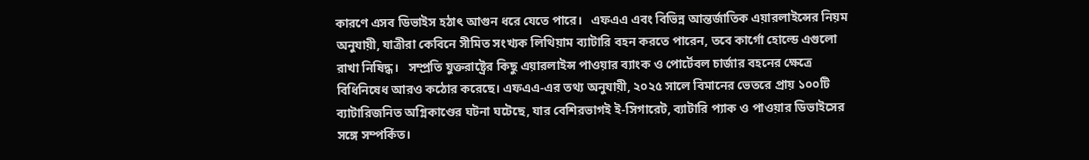কারণে এসব ডিভাইস হঠাৎ আগুন ধরে যেতে পারে।   এফএএ এবং বিভিন্ন আন্তর্জাতিক এয়ারলাইন্সের নিয়ম অনুযায়ী, যাত্রীরা কেবিনে সীমিত সংখ্যক লিথিয়াম ব্যাটারি বহন করতে পারেন, তবে কার্গো হোল্ডে এগুলো রাখা নিষিদ্ধ।   সম্প্রতি যুক্তরাষ্ট্রের কিছু এয়ারলাইন্স পাওয়ার ব্যাংক ও পোর্টেবল চার্জার বহনের ক্ষেত্রে বিধিনিষেধ আরও কঠোর করেছে। এফএএ-এর তথ্য অনুযায়ী, ২০২৫ সালে বিমানের ভেতরে প্রায় ১০০টি ব্যাটারিজনিত অগ্নিকাণ্ডের ঘটনা ঘটেছে, যার বেশিরভাগই ই-সিগারেট, ব্যাটারি প্যাক ও পাওয়ার ডিভাইসের সঙ্গে সম্পর্কিত।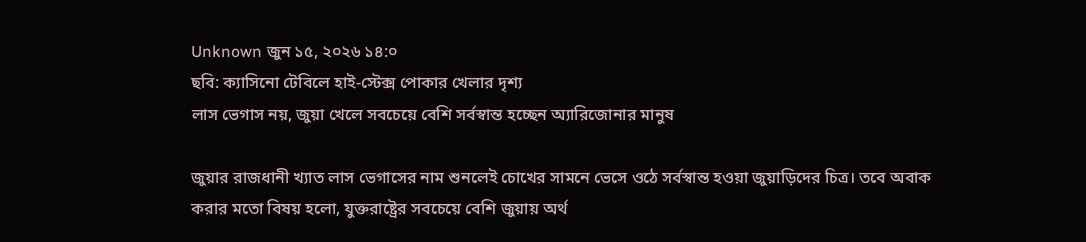Unknown জুন ১৫, ২০২৬ ১৪:০
ছবি: ক্যাসিনো টেবিলে হাই-স্টেক্স পোকার খেলার দৃশ্য
লাস ভেগাস নয়, জুয়া খেলে সবচেয়ে বেশি সর্বস্বান্ত হচ্ছেন অ্যারিজোনার মানুষ

জুয়ার রাজধানী খ্যাত লাস ভেগাসের নাম শুনলেই চোখের সামনে ভেসে ওঠে সর্বস্বান্ত হওয়া জুয়াড়িদের চিত্র। তবে অবাক করার মতো বিষয় হলো, যুক্তরাষ্ট্রের সবচেয়ে বেশি জুয়ায় অর্থ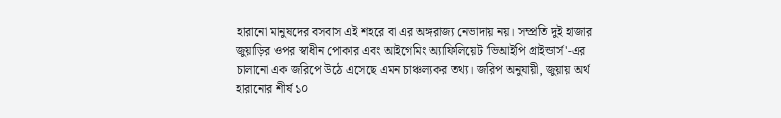হারানো মানুষদের বসবাস এই শহরে বা এর অঙ্গরাজ্য নেভাদায় নয়। সম্প্রতি দুই হাজার জুয়াড়ির ওপর স্বাধীন পোকার এবং আইগেমিং অ্যাফিলিয়েট 'ভিআইপি গ্রাইন্ডার্স'-এর চালানো এক জরিপে উঠে এসেছে এমন চাঞ্চল্যকর তথ্য। জরিপ অনুযায়ী, জুয়ায় অর্থ হারানোর শীর্ষ ১০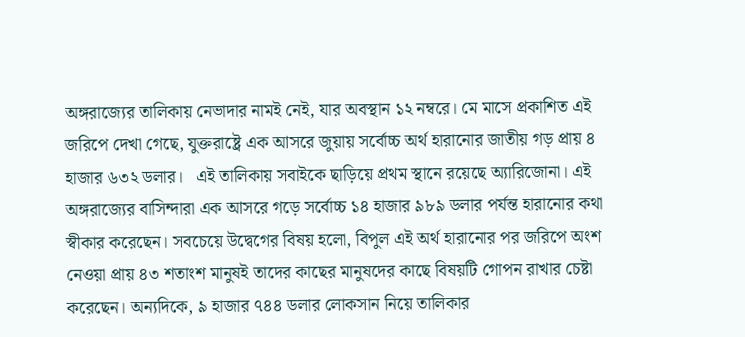অঙ্গরাজ্যের তালিকায় নেভাদার নামই নেই, যার অবস্থান ১২ নম্বরে। মে মাসে প্রকাশিত এই জরিপে দেখা গেছে, যুক্তরাষ্ট্রে এক আসরে জুয়ায় সর্বোচ্চ অর্থ হারানোর জাতীয় গড় প্রায় ৪ হাজার ৬৩২ ডলার।   এই তালিকায় সবাইকে ছাড়িয়ে প্রথম স্থানে রয়েছে অ্যারিজোনা। এই অঙ্গরাজ্যের বাসিন্দারা এক আসরে গড়ে সর্বোচ্চ ১৪ হাজার ৯৮৯ ডলার পর্যন্ত হারানোর কথা স্বীকার করেছেন। সবচেয়ে উদ্বেগের বিষয় হলো, বিপুল এই অর্থ হারানোর পর জরিপে অংশ নেওয়া প্রায় ৪৩ শতাংশ মানুষই তাদের কাছের মানুষদের কাছে বিষয়টি গোপন রাখার চেষ্টা করেছেন। অন্যদিকে, ৯ হাজার ৭৪৪ ডলার লোকসান নিয়ে তালিকার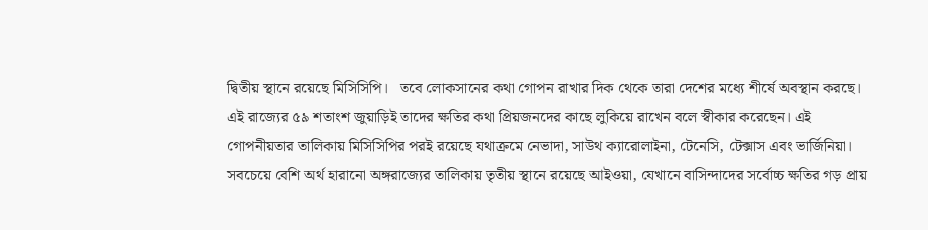দ্বিতীয় স্থানে রয়েছে মিসিসিপি।   তবে লোকসানের কথা গোপন রাখার দিক থেকে তারা দেশের মধ্যে শীর্ষে অবস্থান করছে। এই রাজ্যের ৫৯ শতাংশ জুয়াড়িই তাদের ক্ষতির কথা প্রিয়জনদের কাছে লুকিয়ে রাখেন বলে স্বীকার করেছেন। এই গোপনীয়তার তালিকায় মিসিসিপির পরই রয়েছে যথাক্রমে নেভাদা, সাউথ ক্যারোলাইনা, টেনেসি, টেক্সাস এবং ভার্জিনিয়া।   সবচেয়ে বেশি অর্থ হারানো অঙ্গরাজ্যের তালিকায় তৃতীয় স্থানে রয়েছে আইওয়া, যেখানে বাসিন্দাদের সর্বোচ্চ ক্ষতির গড় প্রায়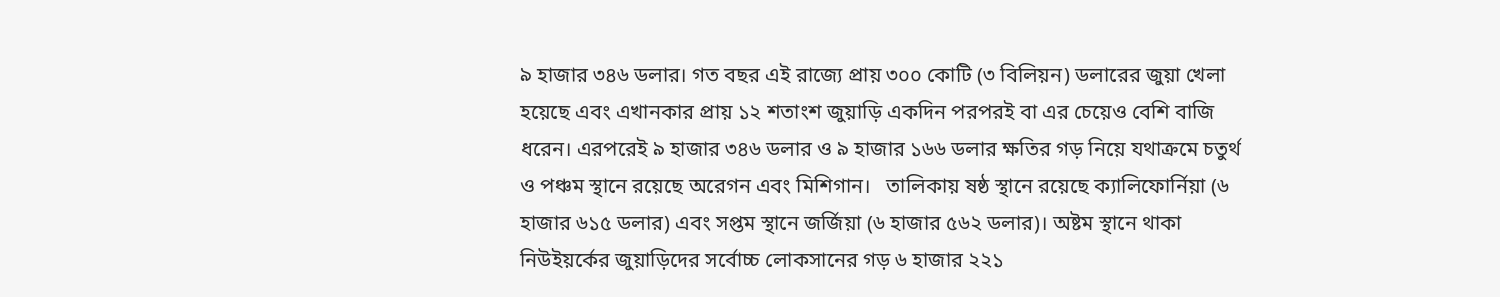৯ হাজার ৩৪৬ ডলার। গত বছর এই রাজ্যে প্রায় ৩০০ কোটি (৩ বিলিয়ন) ডলারের জুয়া খেলা হয়েছে এবং এখানকার প্রায় ১২ শতাংশ জুয়াড়ি একদিন পরপরই বা এর চেয়েও বেশি বাজি ধরেন। এরপরেই ৯ হাজার ৩৪৬ ডলার ও ৯ হাজার ১৬৬ ডলার ক্ষতির গড় নিয়ে যথাক্রমে চতুর্থ ও পঞ্চম স্থানে রয়েছে অরেগন এবং মিশিগান।   তালিকায় ষষ্ঠ স্থানে রয়েছে ক্যালিফোর্নিয়া (৬ হাজার ৬১৫ ডলার) এবং সপ্তম স্থানে জর্জিয়া (৬ হাজার ৫৬২ ডলার)। অষ্টম স্থানে থাকা নিউইয়র্কের জুয়াড়িদের সর্বোচ্চ লোকসানের গড় ৬ হাজার ২২১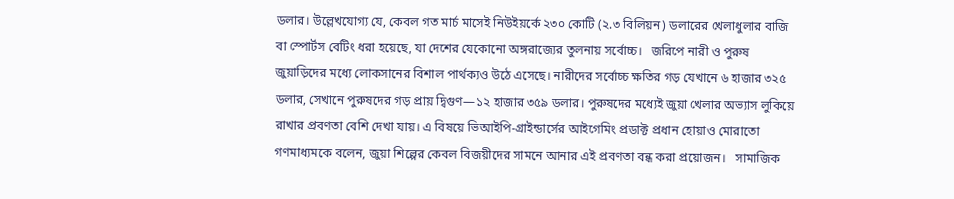ডলার। উল্লেখযোগ্য যে, কেবল গত মার্চ মাসেই নিউইয়র্কে ২৩০ কোটি (২.৩ বিলিয়ন) ডলারের খেলাধুলার বাজি বা স্পোর্টস বেটিং ধরা হয়েছে, যা দেশের যেকোনো অঙ্গরাজ্যের তুলনায় সর্বোচ্চ।   জরিপে নারী ও পুরুষ জুয়াড়িদের মধ্যে লোকসানের বিশাল পার্থক্যও উঠে এসেছে। নারীদের সর্বোচ্চ ক্ষতির গড় যেখানে ৬ হাজার ৩২৫ ডলার, সেখানে পুরুষদের গড় প্রায় দ্বিগুণ—১২ হাজার ৩৫৯ ডলার। পুরুষদের মধ্যেই জুয়া খেলার অভ্যাস লুকিয়ে রাখার প্রবণতা বেশি দেখা যায়। এ বিষয়ে ভিআইপি-গ্রাইন্ডার্সের আইগেমিং প্রডাক্ট প্রধান হোয়াও মোরাতো গণমাধ্যমকে বলেন, জুয়া শিল্পের কেবল বিজয়ীদের সামনে আনার এই প্রবণতা বন্ধ করা প্রয়োজন।   সামাজিক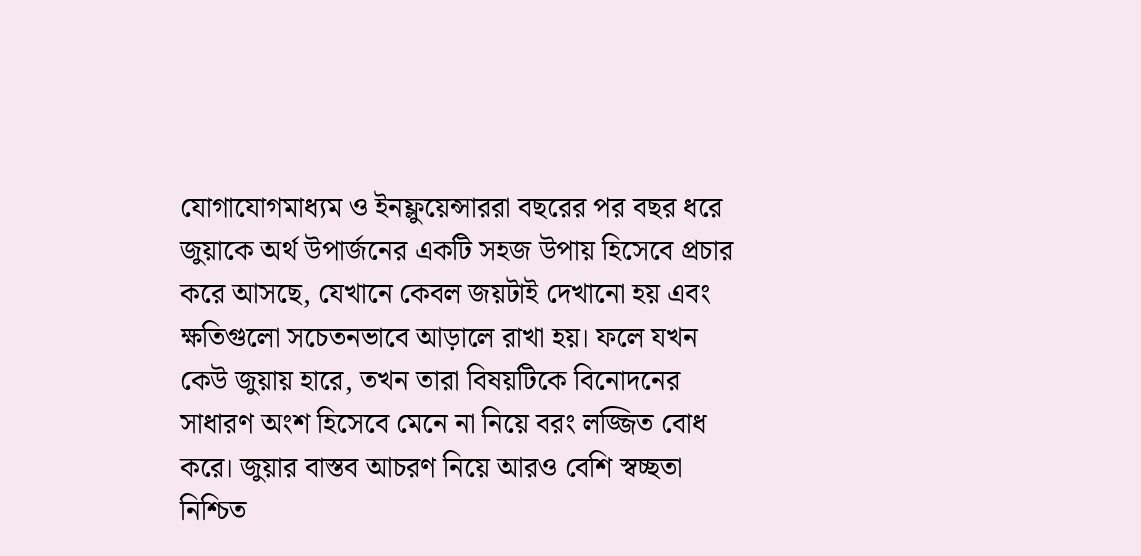যোগাযোগমাধ্যম ও ইনফ্লুয়েন্সাররা বছরের পর বছর ধরে জুয়াকে অর্থ উপার্জনের একটি সহজ উপায় হিসেবে প্রচার করে আসছে, যেখানে কেবল জয়টাই দেখানো হয় এবং ক্ষতিগুলো সচেতনভাবে আড়ালে রাখা হয়। ফলে যখন কেউ জুয়ায় হারে, তখন তারা বিষয়টিকে বিনোদনের সাধারণ অংশ হিসেবে মেনে না নিয়ে বরং লজ্জিত বোধ করে। জুয়ার বাস্তব আচরণ নিয়ে আরও বেশি স্বচ্ছতা নিশ্চিত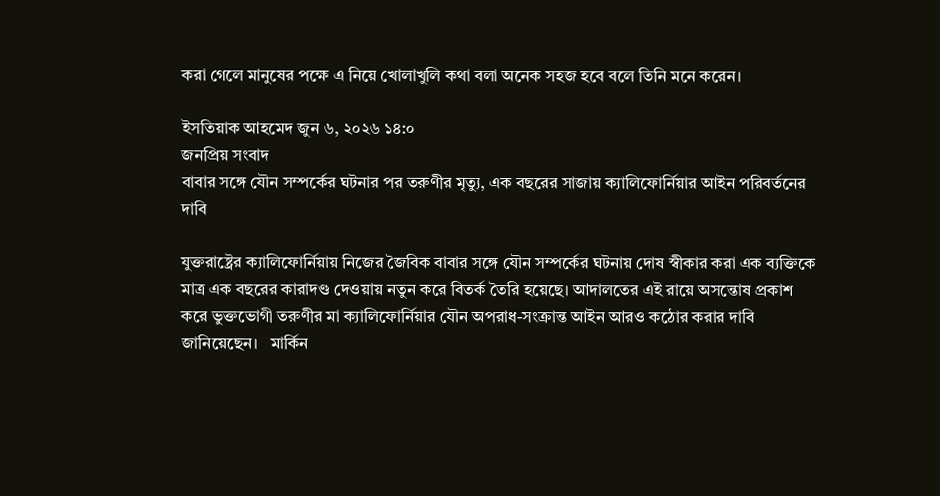করা গেলে মানুষের পক্ষে এ নিয়ে খোলাখুলি কথা বলা অনেক সহজ হবে বলে তিনি মনে করেন।

ইসতিয়াক আহমেদ জুন ৬, ২০২৬ ১৪:০
জনপ্রিয় সংবাদ
বাবার সঙ্গে যৌন সম্পর্কের ঘটনার পর তরুণীর মৃত্যু, এক বছরের সাজায় ক্যালিফোর্নিয়ার আইন পরিবর্তনের দাবি

যুক্তরাষ্ট্রের ক্যালিফোর্নিয়ায় নিজের জৈবিক বাবার সঙ্গে যৌন সম্পর্কের ঘটনায় দোষ স্বীকার করা এক ব্যক্তিকে মাত্র এক বছরের কারাদণ্ড দেওয়ায় নতুন করে বিতর্ক তৈরি হয়েছে। আদালতের এই রায়ে অসন্তোষ প্রকাশ করে ভুক্তভোগী তরুণীর মা ক্যালিফোর্নিয়ার যৌন অপরাধ-সংক্রান্ত আইন আরও কঠোর করার দাবি জানিয়েছেন।   মার্কিন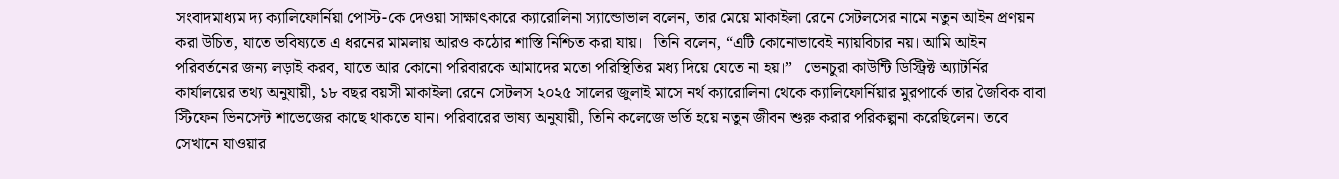সংবাদমাধ্যম দ্য ক্যালিফোর্নিয়া পোস্ট-কে দেওয়া সাক্ষাৎকারে ক্যারোলিনা স্যান্ডোভাল বলেন, তার মেয়ে মাকাইলা রেনে সেটলসের নামে নতুন আইন প্রণয়ন করা উচিত, যাতে ভবিষ্যতে এ ধরনের মামলায় আরও কঠোর শাস্তি নিশ্চিত করা যায়।   তিনি বলেন, “এটি কোনোভাবেই ন্যায়বিচার নয়। আমি আইন পরিবর্তনের জন্য লড়াই করব, যাতে আর কোনো পরিবারকে আমাদের মতো পরিস্থিতির মধ্য দিয়ে যেতে না হয়।”   ভেনচুরা কাউন্টি ডিস্ট্রিক্ট অ্যাটর্নির কার্যালয়ের তথ্য অনুযায়ী, ১৮ বছর বয়সী মাকাইলা রেনে সেটলস ২০২৫ সালের জুলাই মাসে নর্থ ক্যারোলিনা থেকে ক্যালিফোর্নিয়ার মুরপার্কে তার জৈবিক বাবা স্টিফেন ভিনসেন্ট শাভেজের কাছে থাকতে যান। পরিবারের ভাষ্য অনুযায়ী, তিনি কলেজে ভর্তি হয়ে নতুন জীবন শুরু করার পরিকল্পনা করেছিলেন। তবে সেখানে যাওয়ার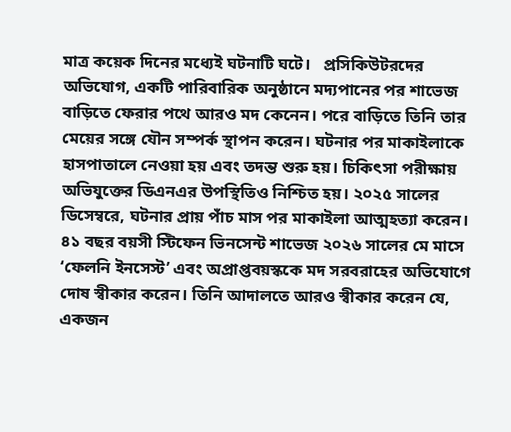মাত্র কয়েক দিনের মধ্যেই ঘটনাটি ঘটে।   প্রসিকিউটরদের অভিযোগ, একটি পারিবারিক অনুষ্ঠানে মদ্যপানের পর শাভেজ বাড়িতে ফেরার পথে আরও মদ কেনেন। পরে বাড়িতে তিনি তার মেয়ের সঙ্গে যৌন সম্পর্ক স্থাপন করেন। ঘটনার পর মাকাইলাকে হাসপাতালে নেওয়া হয় এবং তদন্ত শুরু হয়। চিকিৎসা পরীক্ষায় অভিযুক্তের ডিএনএর উপস্থিতিও নিশ্চিত হয়। ২০২৫ সালের ডিসেম্বরে, ঘটনার প্রায় পাঁচ মাস পর মাকাইলা আত্মহত্যা করেন।   ৪১ বছর বয়সী স্টিফেন ভিনসেন্ট শাভেজ ২০২৬ সালের মে মাসে ‘ফেলনি ইনসেস্ট’ এবং অপ্রাপ্তবয়স্ককে মদ সরবরাহের অভিযোগে দোষ স্বীকার করেন। তিনি আদালতে আরও স্বীকার করেন যে, একজন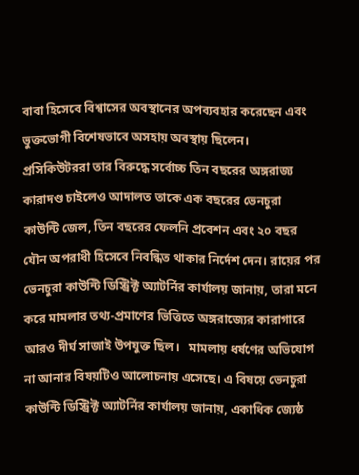বাবা হিসেবে বিশ্বাসের অবস্থানের অপব্যবহার করেছেন এবং ভুক্তভোগী বিশেষভাবে অসহায় অবস্থায় ছিলেন।   প্রসিকিউটররা তার বিরুদ্ধে সর্বোচ্চ তিন বছরের অঙ্গরাজ্য কারাদণ্ড চাইলেও আদালত তাকে এক বছরের ভেনচুরা কাউন্টি জেল, তিন বছরের ফেলনি প্রবেশন এবং ২০ বছর যৌন অপরাধী হিসেবে নিবন্ধিত থাকার নির্দেশ দেন। রায়ের পর ভেনচুরা কাউন্টি ডিস্ট্রিক্ট অ্যাটর্নির কার্যালয় জানায়, তারা মনে করে মামলার তথ্য-প্রমাণের ভিত্তিতে অঙ্গরাজ্যের কারাগারে আরও দীর্ঘ সাজাই উপযুক্ত ছিল।   মামলায় ধর্ষণের অভিযোগ না আনার বিষয়টিও আলোচনায় এসেছে। এ বিষয়ে ভেনচুরা কাউন্টি ডিস্ট্রিক্ট অ্যাটর্নির কার্যালয় জানায়, একাধিক জ্যেষ্ঠ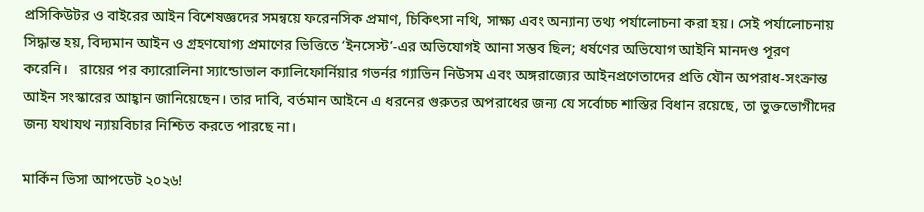প্রসিকিউটর ও বাইরের আইন বিশেষজ্ঞদের সমন্বয়ে ফরেনসিক প্রমাণ, চিকিৎসা নথি, সাক্ষ্য এবং অন্যান্য তথ্য পর্যালোচনা করা হয়। সেই পর্যালোচনায় সিদ্ধান্ত হয়, বিদ্যমান আইন ও গ্রহণযোগ্য প্রমাণের ভিত্তিতে ‘ইনসেস্ট’-এর অভিযোগই আনা সম্ভব ছিল; ধর্ষণের অভিযোগ আইনি মানদণ্ড পূরণ করেনি।   রায়ের পর ক্যারোলিনা স্যান্ডোভাল ক্যালিফোর্নিয়ার গভর্নর গ্যাভিন নিউসম এবং অঙ্গরাজ্যের আইনপ্রণেতাদের প্রতি যৌন অপরাধ-সংক্রান্ত আইন সংস্কারের আহ্বান জানিয়েছেন। তার দাবি, বর্তমান আইনে এ ধরনের গুরুতর অপরাধের জন্য যে সর্বোচ্চ শাস্তির বিধান রয়েছে, তা ভুক্তভোগীদের জন্য যথাযথ ন্যায়বিচার নিশ্চিত করতে পারছে না।

মার্কিন ভিসা আপডেট ২০২৬!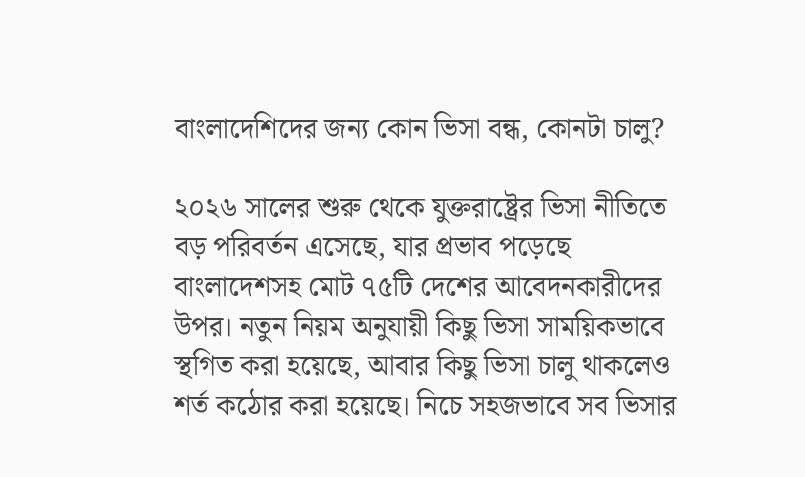বাংলাদেশিদের জন্য কোন ভিসা বন্ধ, কোনটা চালু?

২০২৬ সালের শুরু থেকে যুক্তরাষ্ট্রের ভিসা নীতিতে বড় পরিবর্তন এসেছে, যার প্রভাব পড়েছে বাংলাদেশসহ মোট ৭৫টি দেশের আবেদনকারীদের উপর। নতুন নিয়ম অনুযায়ী কিছু ভিসা সাময়িকভাবে স্থগিত করা হয়েছে, আবার কিছু ভিসা চালু থাকলেও শর্ত কঠোর করা হয়েছে। নিচে সহজভাবে সব ভিসার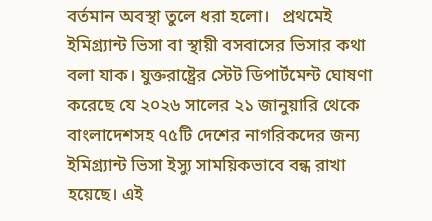বর্তমান অবস্থা তুলে ধরা হলো।   প্রথমেই ইমিগ্র্যান্ট ভিসা বা স্থায়ী বসবাসের ভিসার কথা বলা যাক। যুক্তরাষ্ট্রের স্টেট ডিপার্টমেন্ট ঘোষণা করেছে যে ২০২৬ সালের ২১ জানুয়ারি থেকে বাংলাদেশসহ ৭৫টি দেশের নাগরিকদের জন্য ইমিগ্র্যান্ট ভিসা ইস্যু সাময়িকভাবে বন্ধ রাখা হয়েছে। এই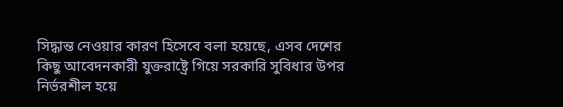সিদ্ধান্ত নেওয়ার কারণ হিসেবে বলা হয়েছে, এসব দেশের কিছু আবেদনকারী যুক্তরাষ্ট্রে গিয়ে সরকারি সুবিধার উপর নির্ভরশীল হয়ে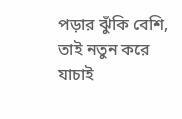পড়ার ঝুঁকি বেশি, তাই নতুন করে যাচাই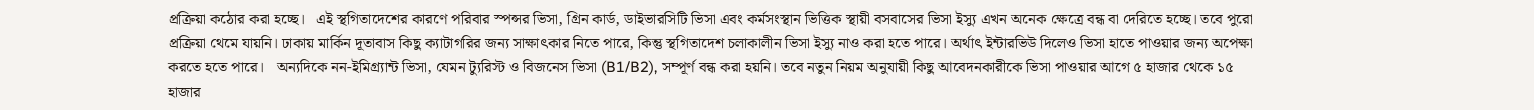প্রক্রিয়া কঠোর করা হচ্ছে।   এই স্থগিতাদেশের কারণে পরিবার স্পন্সর ভিসা, গ্রিন কার্ড, ডাইভারসিটি ভিসা এবং কর্মসংস্থান ভিত্তিক স্থায়ী বসবাসের ভিসা ইস্যু এখন অনেক ক্ষেত্রে বন্ধ বা দেরিতে হচ্ছে। তবে পুরো প্রক্রিয়া থেমে যায়নি। ঢাকায় মার্কিন দূতাবাস কিছু ক্যাটাগরির জন্য সাক্ষাৎকার নিতে পারে, কিন্তু স্থগিতাদেশ চলাকালীন ভিসা ইস্যু নাও করা হতে পারে। অর্থাৎ ইন্টারভিউ দিলেও ভিসা হাতে পাওয়ার জন্য অপেক্ষা করতে হতে পারে।   অন্যদিকে নন-ইমিগ্র্যান্ট ভিসা, যেমন ট্যুরিস্ট ও বিজনেস ভিসা (B1/B2), সম্পূর্ণ বন্ধ করা হয়নি। তবে নতুন নিয়ম অনুযায়ী কিছু আবেদনকারীকে ভিসা পাওয়ার আগে ৫ হাজার থেকে ১৫ হাজার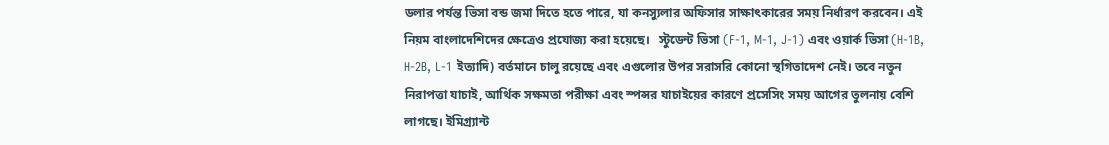ডলার পর্যন্ত ভিসা বন্ড জমা দিতে হতে পারে, যা কনস্যুলার অফিসার সাক্ষাৎকারের সময় নির্ধারণ করবেন। এই নিয়ম বাংলাদেশিদের ক্ষেত্রেও প্রযোজ্য করা হয়েছে।   স্টুডেন্ট ভিসা (F-1, M-1, J-1) এবং ওয়ার্ক ভিসা (H-1B, H-2B, L-1 ইত্যাদি) বর্তমানে চালু রয়েছে এবং এগুলোর উপর সরাসরি কোনো স্থগিতাদেশ নেই। তবে নতুন নিরাপত্তা যাচাই, আর্থিক সক্ষমতা পরীক্ষা এবং স্পন্সর যাচাইয়ের কারণে প্রসেসিং সময় আগের তুলনায় বেশি লাগছে। ইমিগ্র্যান্ট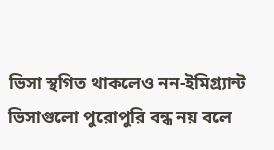ভিসা স্থগিত থাকলেও নন-ইমিগ্র্যান্ট ভিসাগুলো পুরোপুরি বন্ধ নয় বলে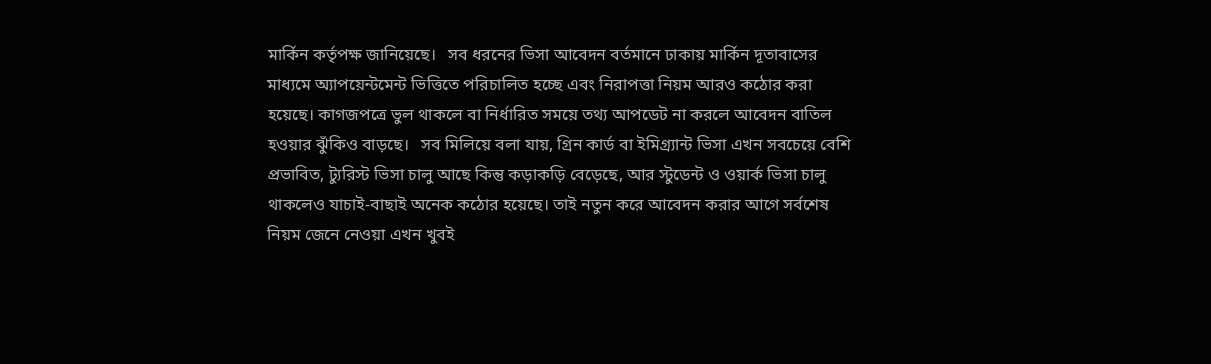মার্কিন কর্তৃপক্ষ জানিয়েছে।   সব ধরনের ভিসা আবেদন বর্তমানে ঢাকায় মার্কিন দূতাবাসের মাধ্যমে অ্যাপয়েন্টমেন্ট ভিত্তিতে পরিচালিত হচ্ছে এবং নিরাপত্তা নিয়ম আরও কঠোর করা হয়েছে। কাগজপত্রে ভুল থাকলে বা নির্ধারিত সময়ে তথ্য আপডেট না করলে আবেদন বাতিল হওয়ার ঝুঁকিও বাড়ছে।   সব মিলিয়ে বলা যায়, গ্রিন কার্ড বা ইমিগ্র্যান্ট ভিসা এখন সবচেয়ে বেশি প্রভাবিত, ট্যুরিস্ট ভিসা চালু আছে কিন্তু কড়াকড়ি বেড়েছে, আর স্টুডেন্ট ও ওয়ার্ক ভিসা চালু থাকলেও যাচাই-বাছাই অনেক কঠোর হয়েছে। তাই নতুন করে আবেদন করার আগে সর্বশেষ নিয়ম জেনে নেওয়া এখন খুবই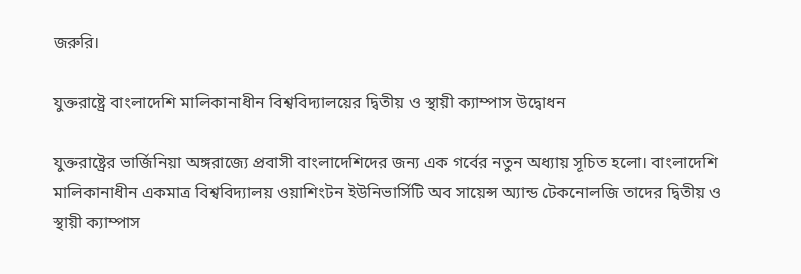জরুরি।

যুক্তরাষ্ট্রে বাংলাদেশি মালিকানাধীন বিশ্ববিদ্যালয়ের দ্বিতীয় ও স্থায়ী ক্যাম্পাস উদ্বোধন

যুক্তরাষ্ট্রের ভার্জিনিয়া অঙ্গরাজ্যে প্রবাসী বাংলাদেশিদের জন্য এক গর্বের নতুন অধ্যায় সূচিত হলো। বাংলাদেশি মালিকানাধীন একমাত্র বিশ্ববিদ্যালয় ওয়াশিংটন ইউনিভার্সিটি অব সায়েন্স অ্যান্ড টেকনোলজি তাদের দ্বিতীয় ও স্থায়ী ক্যাম্পাস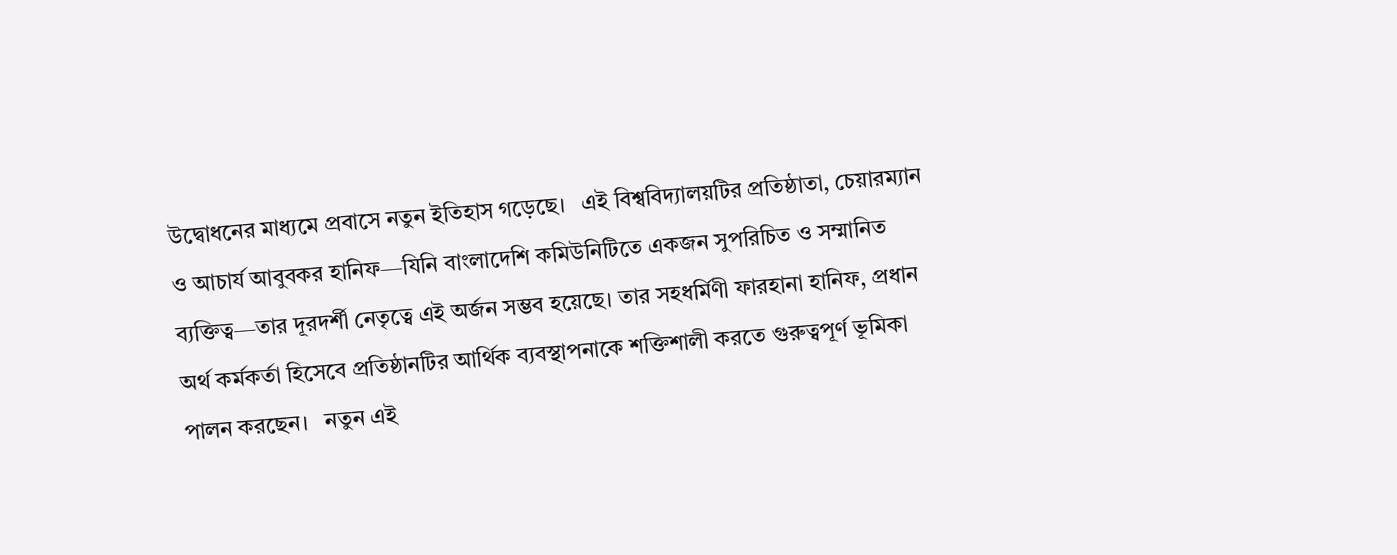উদ্বোধনের মাধ্যমে প্রবাসে নতুন ইতিহাস গড়েছে।   এই বিশ্ববিদ্যালয়টির প্রতিষ্ঠাতা, চেয়ারম্যান ও আচার্য আবুবকর হানিফ—যিনি বাংলাদেশি কমিউনিটিতে একজন সুপরিচিত ও সম্মানিত ব্যক্তিত্ব—তার দূরদর্শী নেতৃত্বে এই অর্জন সম্ভব হয়েছে। তার সহধর্মিণী ফারহানা হানিফ, প্রধান অর্থ কর্মকর্তা হিসেবে প্রতিষ্ঠানটির আর্থিক ব্যবস্থাপনাকে শক্তিশালী করতে গুরুত্বপূর্ণ ভূমিকা পালন করছেন।   নতুন এই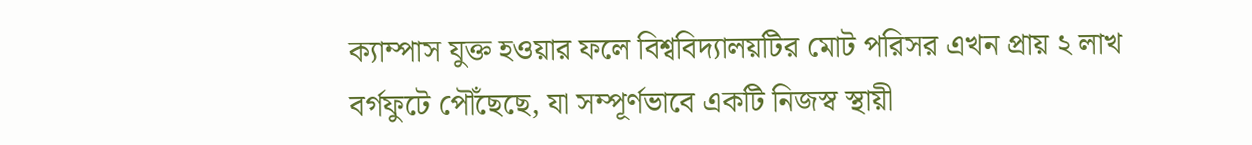ক্যাম্পাস যুক্ত হওয়ার ফলে বিশ্ববিদ্যালয়টির মোট পরিসর এখন প্রায় ২ লাখ বর্গফুটে পৌঁছেছে, যা সম্পূর্ণভাবে একটি নিজস্ব স্থায়ী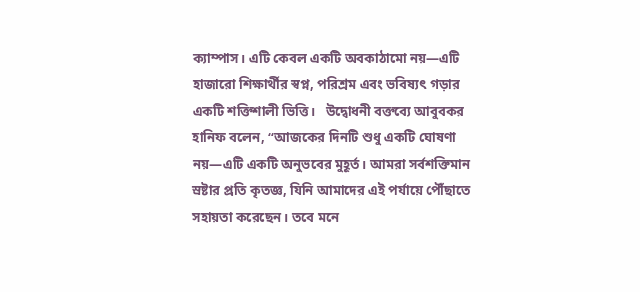ক্যাম্পাস। এটি কেবল একটি অবকাঠামো নয়—এটি হাজারো শিক্ষার্থীর স্বপ্ন, পরিশ্রম এবং ভবিষ্যৎ গড়ার একটি শক্তিশালী ভিত্তি।   উদ্বোধনী বক্তব্যে আবুবকর হানিফ বলেন, “আজকের দিনটি শুধু একটি ঘোষণা নয়—এটি একটি অনুভবের মুহূর্ত। আমরা সর্বশক্তিমান স্রষ্টার প্রতি কৃতজ্ঞ, যিনি আমাদের এই পর্যায়ে পৌঁছাতে সহায়তা করেছেন। তবে মনে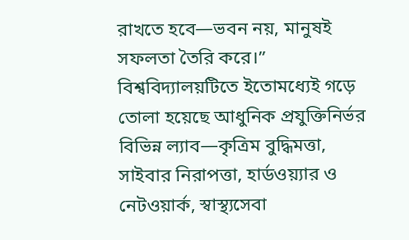রাখতে হবে—ভবন নয়, মানুষই সফলতা তৈরি করে।”   বিশ্ববিদ্যালয়টিতে ইতোমধ্যেই গড়ে তোলা হয়েছে আধুনিক প্রযুক্তিনির্ভর বিভিন্ন ল্যাব—কৃত্রিম বুদ্ধিমত্তা, সাইবার নিরাপত্তা, হার্ডওয়্যার ও নেটওয়ার্ক, স্বাস্থ্যসেবা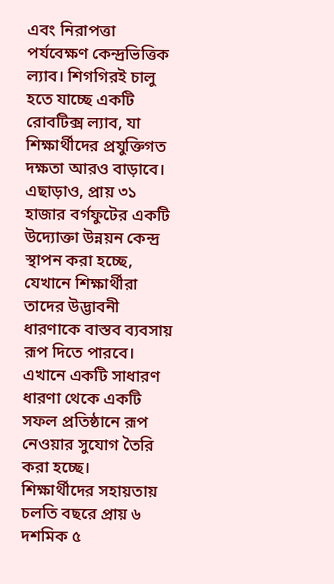এবং নিরাপত্তা পর্যবেক্ষণ কেন্দ্রভিত্তিক ল্যাব। শিগগিরই চালু হতে যাচ্ছে একটি রোবটিক্স ল্যাব, যা শিক্ষার্থীদের প্রযুক্তিগত দক্ষতা আরও বাড়াবে।   এছাড়াও, প্রায় ৩১ হাজার বর্গফুটের একটি উদ্যোক্তা উন্নয়ন কেন্দ্র স্থাপন করা হচ্ছে, যেখানে শিক্ষার্থীরা তাদের উদ্ভাবনী ধারণাকে বাস্তব ব্যবসায় রূপ দিতে পারবে। এখানে একটি সাধারণ ধারণা থেকে একটি সফল প্রতিষ্ঠানে রূপ নেওয়ার সুযোগ তৈরি করা হচ্ছে।   শিক্ষার্থীদের সহায়তায় চলতি বছরে প্রায় ৬ দশমিক ৫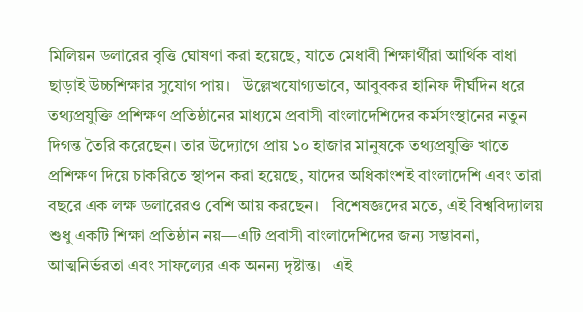মিলিয়ন ডলারের বৃত্তি ঘোষণা করা হয়েছে, যাতে মেধাবী শিক্ষার্থীরা আর্থিক বাধা ছাড়াই উচ্চশিক্ষার সুযোগ পায়।   উল্লেখযোগ্যভাবে, আবুবকর হানিফ দীর্ঘদিন ধরে তথ্যপ্রযুক্তি প্রশিক্ষণ প্রতিষ্ঠানের মাধ্যমে প্রবাসী বাংলাদেশিদের কর্মসংস্থানের নতুন দিগন্ত তৈরি করেছেন। তার উদ্যোগে প্রায় ১০ হাজার মানুষকে তথ্যপ্রযুক্তি খাতে প্রশিক্ষণ দিয়ে চাকরিতে স্থাপন করা হয়েছে, যাদের অধিকাংশই বাংলাদেশি এবং তারা বছরে এক লক্ষ ডলারেরও বেশি আয় করছেন।   বিশেষজ্ঞদের মতে, এই বিশ্ববিদ্যালয় শুধু একটি শিক্ষা প্রতিষ্ঠান নয়—এটি প্রবাসী বাংলাদেশিদের জন্য সম্ভাবনা, আত্মনির্ভরতা এবং সাফল্যের এক অনন্য দৃষ্টান্ত।   এই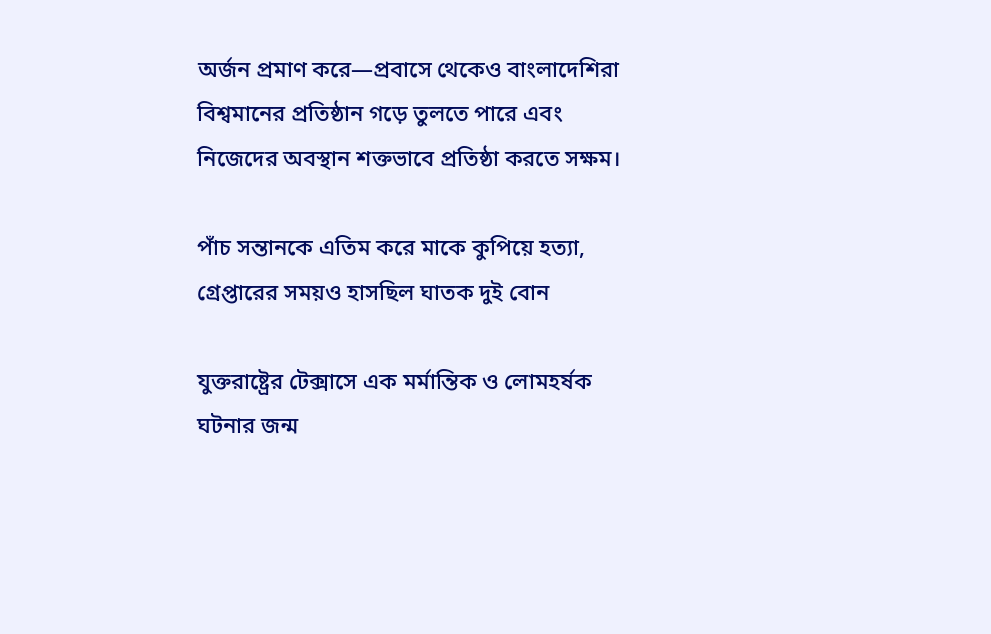অর্জন প্রমাণ করে—প্রবাসে থেকেও বাংলাদেশিরা বিশ্বমানের প্রতিষ্ঠান গড়ে তুলতে পারে এবং নিজেদের অবস্থান শক্তভাবে প্রতিষ্ঠা করতে সক্ষম।

পাঁচ সন্তানকে এতিম করে মাকে কুপিয়ে হত্যা, গ্রেপ্তারের সময়ও হাসছিল ঘাতক দুই বোন

যুক্তরাষ্ট্রের টেক্সাসে এক মর্মান্তিক ও লোমহর্ষক ঘটনার জন্ম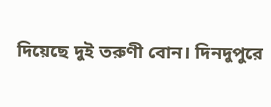দিয়েছে দুই তরুণী বোন। দিনদুপুরে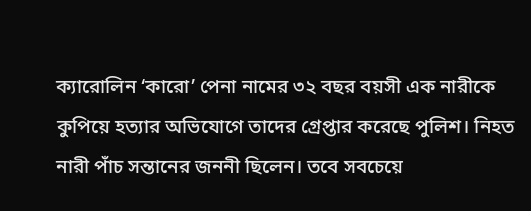ক্যারোলিন ‘কারো’ পেনা নামের ৩২ বছর বয়সী এক নারীকে কুপিয়ে হত্যার অভিযোগে তাদের গ্রেপ্তার করেছে পুলিশ। নিহত নারী পাঁচ সন্তানের জননী ছিলেন। তবে সবচেয়ে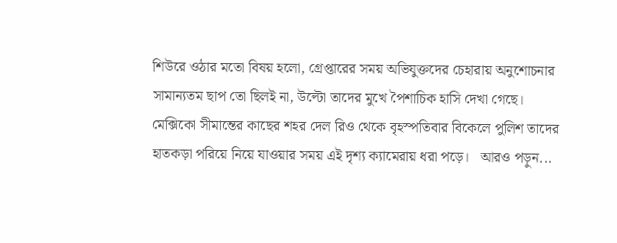শিউরে ওঠার মতো বিষয় হলো, গ্রেপ্তারের সময় অভিযুক্তদের চেহারায় অনুশোচনার সামান্যতম ছাপ তো ছিলই না, উল্টো তাদের মুখে পৈশাচিক হাসি দেখা গেছে। মেক্সিকো সীমান্তের কাছের শহর দেল রিও থেকে বৃহস্পতিবার বিকেলে পুলিশ তাদের হাতকড়া পরিয়ে নিয়ে যাওয়ার সময় এই দৃশ্য ক্যামেরায় ধরা পড়ে।   আরও পড়ুন...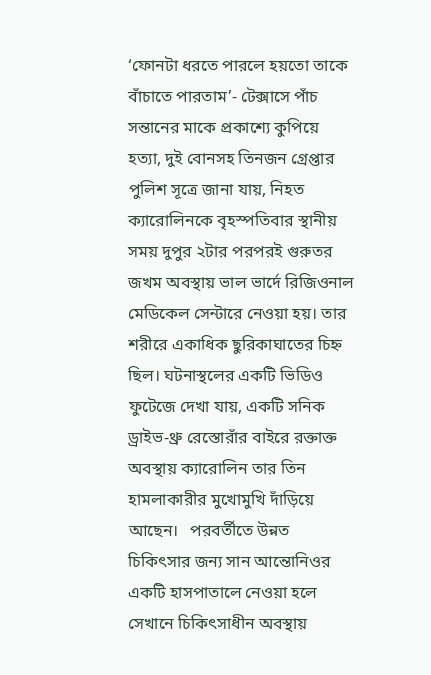‘ফোনটা ধরতে পারলে হয়তো তাকে বাঁচাতে পারতাম’- টেক্সাসে পাঁচ সন্তানের মাকে প্রকাশ্যে কুপিয়ে হত্যা, দুই বোনসহ তিনজন গ্রেপ্তার   পুলিশ সূত্রে জানা যায়, নিহত ক্যারোলিনকে বৃহস্পতিবার স্থানীয় সময় দুপুর ২টার পরপরই গুরুতর জখম অবস্থায় ভাল ভার্দে রিজিওনাল মেডিকেল সেন্টারে নেওয়া হয়। তার শরীরে একাধিক ছুরিকাঘাতের চিহ্ন ছিল। ঘটনাস্থলের একটি ভিডিও ফুটেজে দেখা যায়, একটি সনিক ড্রাইভ-থ্রু রেস্তোরাঁর বাইরে রক্তাক্ত অবস্থায় ক্যারোলিন তার তিন হামলাকারীর মুখোমুখি দাঁড়িয়ে আছেন।   পরবর্তীতে উন্নত চিকিৎসার জন্য সান আন্তোনিওর একটি হাসপাতালে নেওয়া হলে সেখানে চিকিৎসাধীন অবস্থায়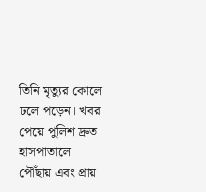তিনি মৃত্যুর কোলে ঢলে পড়েন। খবর পেয়ে পুলিশ দ্রুত হাসপাতালে পৌঁছায় এবং প্রায়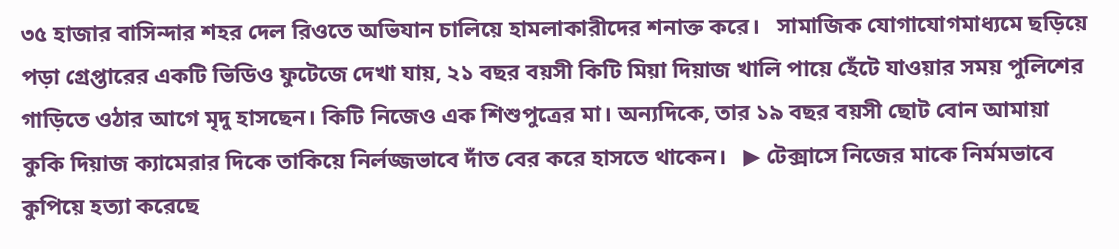৩৫ হাজার বাসিন্দার শহর দেল রিওতে অভিযান চালিয়ে হামলাকারীদের শনাক্ত করে।   সামাজিক যোগাযোগমাধ্যমে ছড়িয়ে পড়া গ্রেপ্তারের একটি ভিডিও ফুটেজে দেখা যায়, ২১ বছর বয়সী কিটি মিয়া দিয়াজ খালি পায়ে হেঁটে যাওয়ার সময় পুলিশের গাড়িতে ওঠার আগে মৃদু হাসছেন। কিটি নিজেও এক শিশুপুত্রের মা। অন্যদিকে, তার ১৯ বছর বয়সী ছোট বোন আমায়া কুকি দিয়াজ ক্যামেরার দিকে তাকিয়ে নির্লজ্জভাবে দাঁত বের করে হাসতে থাকেন।   ▶ টেক্সাসে নিজের মাকে নির্মমভাবে কুপিয়ে হত্যা করেছে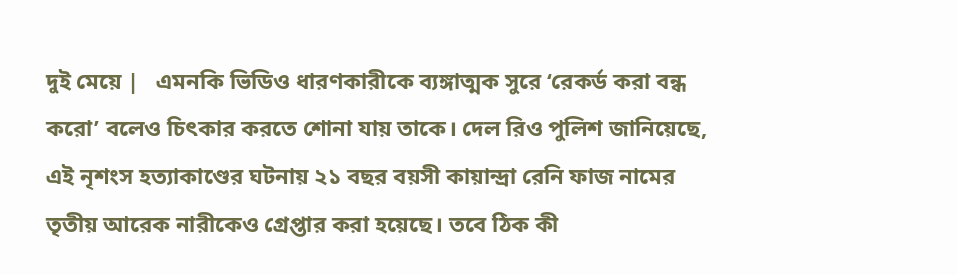দুই মেয়ে |   এমনকি ভিডিও ধারণকারীকে ব্যঙ্গাত্মক সুরে ‘রেকর্ড করা বন্ধ করো’ বলেও চিৎকার করতে শোনা যায় তাকে। দেল রিও পুলিশ জানিয়েছে, এই নৃশংস হত্যাকাণ্ডের ঘটনায় ২১ বছর বয়সী কায়ান্দ্রা রেনি ফাজ নামের তৃতীয় আরেক নারীকেও গ্রেপ্তার করা হয়েছে। তবে ঠিক কী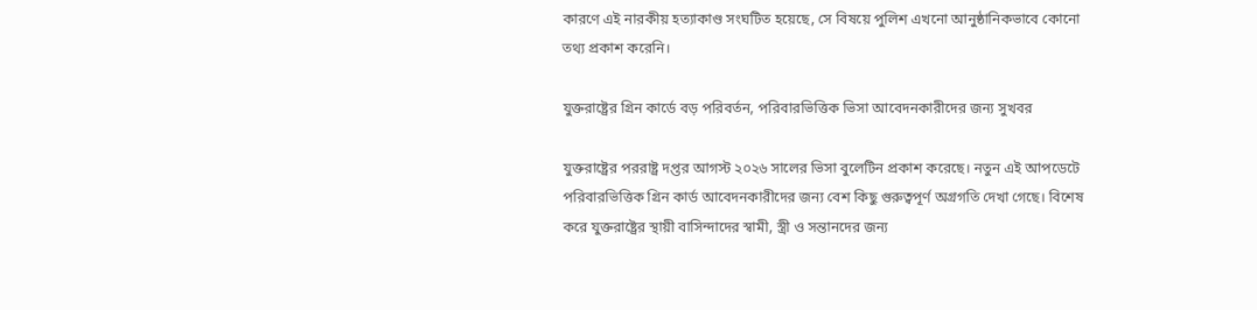কারণে এই নারকীয় হত্যাকাণ্ড সংঘটিত হয়েছে, সে বিষয়ে পুলিশ এখনো আনুষ্ঠানিকভাবে কোনো তথ্য প্রকাশ করেনি।

যুক্তরাষ্ট্রের গ্রিন কার্ডে বড় পরিবর্তন, পরিবারভিত্তিক ভিসা আবেদনকারীদের জন্য সুখবর

যুক্তরাষ্ট্রের পররাষ্ট্র দপ্তর আগস্ট ২০২৬ সালের ভিসা বুলেটিন প্রকাশ করেছে। নতুন এই আপডেটে পরিবারভিত্তিক গ্রিন কার্ড আবেদনকারীদের জন্য বেশ কিছু গুরুত্বপূর্ণ অগ্রগতি দেখা গেছে। বিশেষ করে যুক্তরাষ্ট্রের স্থায়ী বাসিন্দাদের স্বামী, স্ত্রী ও সন্তানদের জন্য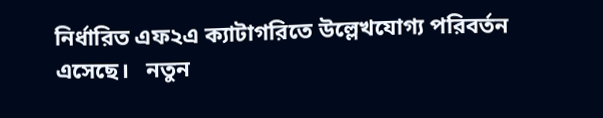নির্ধারিত এফ২এ ক্যাটাগরিতে উল্লেখযোগ্য পরিবর্তন এসেছে।   নতুন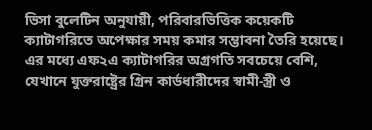ভিসা বুলেটিন অনুযায়ী, পরিবারভিত্তিক কয়েকটি ক্যাটাগরিতে অপেক্ষার সময় কমার সম্ভাবনা তৈরি হয়েছে। এর মধ্যে এফ২এ ক্যাটাগরির অগ্রগতি সবচেয়ে বেশি, যেখানে যুক্তরাষ্ট্রের গ্রিন কার্ডধারীদের স্বামী-স্ত্রী ও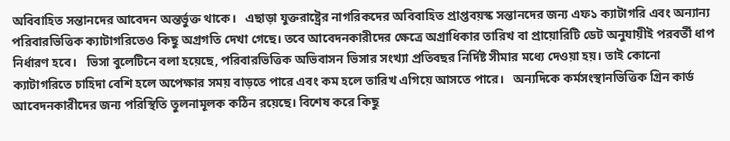অবিবাহিত সন্তানদের আবেদন অন্তর্ভুক্ত থাকে।   এছাড়া যুক্তরাষ্ট্রের নাগরিকদের অবিবাহিত প্রাপ্তবয়স্ক সন্তানদের জন্য এফ১ ক্যাটাগরি এবং অন্যান্য পরিবারভিত্তিক ক্যাটাগরিতেও কিছু অগ্রগতি দেখা গেছে। তবে আবেদনকারীদের ক্ষেত্রে অগ্রাধিকার তারিখ বা প্রায়োরিটি ডেট অনুযায়ীই পরবর্তী ধাপ নির্ধারণ হবে।   ভিসা বুলেটিনে বলা হয়েছে, পরিবারভিত্তিক অভিবাসন ভিসার সংখ্যা প্রতিবছর নির্দিষ্ট সীমার মধ্যে দেওয়া হয়। তাই কোনো ক্যাটাগরিতে চাহিদা বেশি হলে অপেক্ষার সময় বাড়তে পারে এবং কম হলে তারিখ এগিয়ে আসতে পারে।   অন্যদিকে কর্মসংস্থানভিত্তিক গ্রিন কার্ড আবেদনকারীদের জন্য পরিস্থিতি তুলনামূলক কঠিন রয়েছে। বিশেষ করে কিছু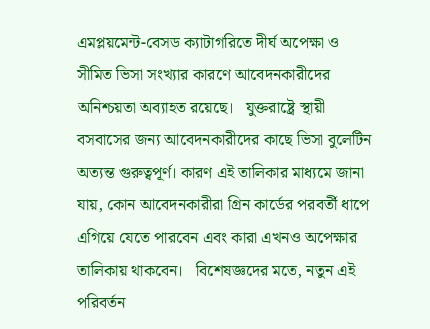এমপ্লয়মেন্ট-বেসড ক্যাটাগরিতে দীর্ঘ অপেক্ষা ও সীমিত ভিসা সংখ্যার কারণে আবেদনকারীদের অনিশ্চয়তা অব্যাহত রয়েছে।   যুক্তরাষ্ট্রে স্থায়ী বসবাসের জন্য আবেদনকারীদের কাছে ভিসা বুলেটিন অত্যন্ত গুরুত্বপূর্ণ। কারণ এই তালিকার মাধ্যমে জানা যায়, কোন আবেদনকারীরা গ্রিন কার্ডের পরবর্তী ধাপে এগিয়ে যেতে পারবেন এবং কারা এখনও অপেক্ষার তালিকায় থাকবেন।   বিশেষজ্ঞদের মতে, নতুন এই পরিবর্তন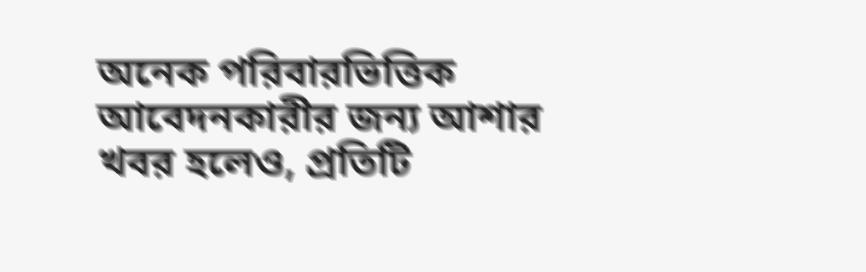অনেক পরিবারভিত্তিক আবেদনকারীর জন্য আশার খবর হলেও, প্রতিটি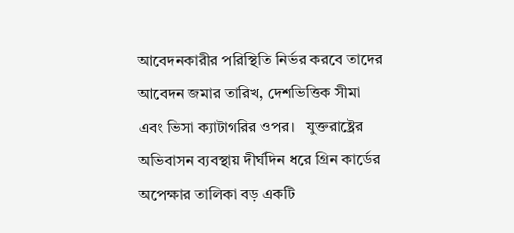আবেদনকারীর পরিস্থিতি নির্ভর করবে তাদের আবেদন জমার তারিখ, দেশভিত্তিক সীমা এবং ভিসা ক্যাটাগরির ওপর।   যুক্তরাষ্ট্রের অভিবাসন ব্যবস্থায় দীর্ঘদিন ধরে গ্রিন কার্ডের অপেক্ষার তালিকা বড় একটি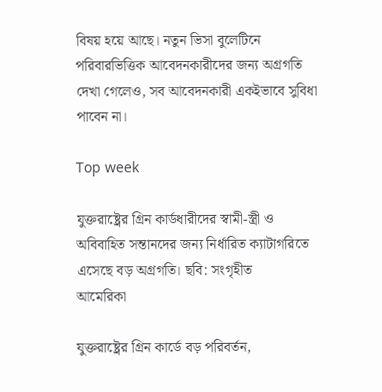বিষয় হয়ে আছে। নতুন ভিসা বুলেটিনে পরিবারভিত্তিক আবেদনকারীদের জন্য অগ্রগতি দেখা গেলেও, সব আবেদনকারী একইভাবে সুবিধা পাবেন না।

Top week

যুক্তরাষ্ট্রের গ্রিন কার্ডধারীদের স্বামী-স্ত্রী ও অবিবাহিত সন্তানদের জন্য নির্ধারিত ক্যাটাগরিতে এসেছে বড় অগ্রগতি। ছবি: সংগৃহীত
আমেরিকা

যুক্তরাষ্ট্রের গ্রিন কার্ডে বড় পরিবর্তন,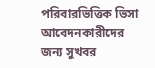পরিবারভিত্তিক ভিসা আবেদনকারীদের জন্য সুখবর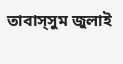তাবাস্সুম জুলাই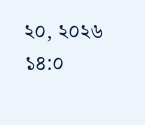২০, ২০২৬ ১৪:০